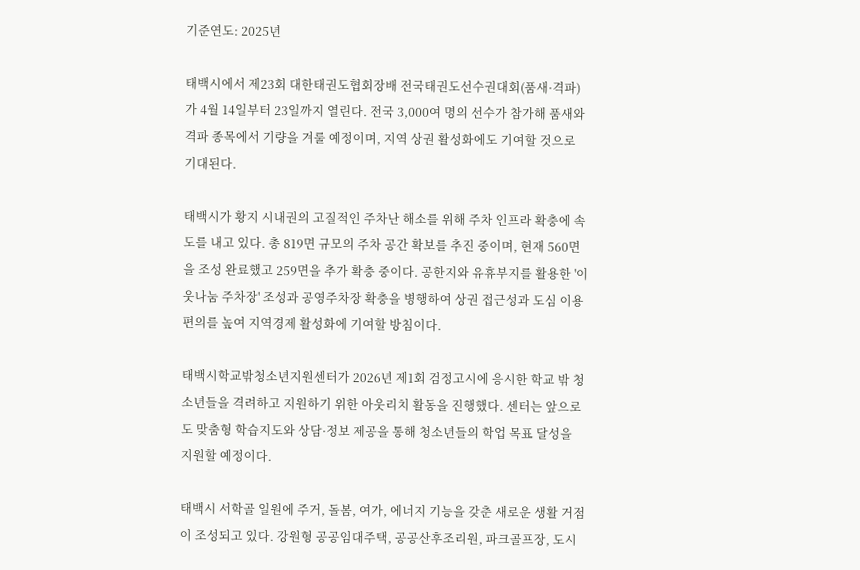기준연도: 2025년

태백시에서 제23회 대한태권도협회장배 전국태권도선수권대회(품새·격파)가 4월 14일부터 23일까지 열린다. 전국 3,000여 명의 선수가 참가해 품새와 격파 종목에서 기량을 겨룰 예정이며, 지역 상권 활성화에도 기여할 것으로 기대된다.

태백시가 황지 시내권의 고질적인 주차난 해소를 위해 주차 인프라 확충에 속도를 내고 있다. 총 819면 규모의 주차 공간 확보를 추진 중이며, 현재 560면을 조성 완료했고 259면을 추가 확충 중이다. 공한지와 유휴부지를 활용한 '이웃나눔 주차장' 조성과 공영주차장 확충을 병행하여 상권 접근성과 도심 이용 편의를 높여 지역경제 활성화에 기여할 방침이다.

태백시학교밖청소년지원센터가 2026년 제1회 검정고시에 응시한 학교 밖 청소년들을 격려하고 지원하기 위한 아웃리치 활동을 진행했다. 센터는 앞으로도 맞춤형 학습지도와 상담·정보 제공을 통해 청소년들의 학업 목표 달성을 지원할 예정이다.

태백시 서학골 일원에 주거, 돌봄, 여가, 에너지 기능을 갖춘 새로운 생활 거점이 조성되고 있다. 강원형 공공임대주택, 공공산후조리원, 파크골프장, 도시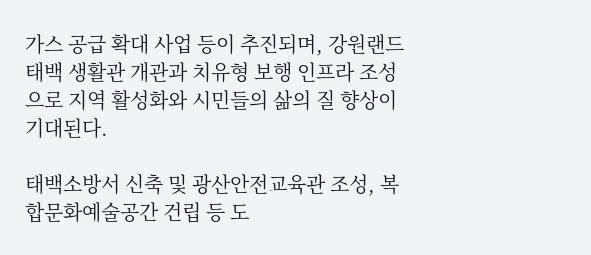가스 공급 확대 사업 등이 추진되며, 강원랜드 태백 생활관 개관과 치유형 보행 인프라 조성으로 지역 활성화와 시민들의 삶의 질 향상이 기대된다.

태백소방서 신축 및 광산안전교육관 조성, 복합문화예술공간 건립 등 도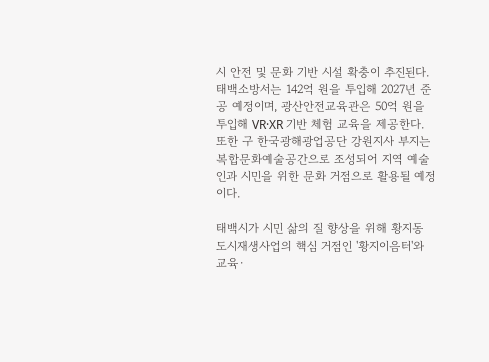시 안전 및 문화 기반 시설 확충이 추진된다. 태백소방서는 142억 원을 투입해 2027년 준공 예정이며, 광산안전교육관은 50억 원을 투입해 VR·XR 기반 체험 교육을 제공한다. 또한 구 한국광해광업공단 강원지사 부지는 복합문화예술공간으로 조성되어 지역 예술인과 시민을 위한 문화 거점으로 활용될 예정이다.

태백시가 시민 삶의 질 향상을 위해 황지동 도시재생사업의 핵심 거점인 '황지이음터'와 교육·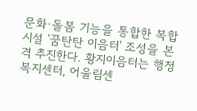문화·돌봄 기능을 통합한 복합시설 '꿈탄탄 이음터' 조성을 본격 추진한다. 황지이음터는 행정복지센터, 어울림센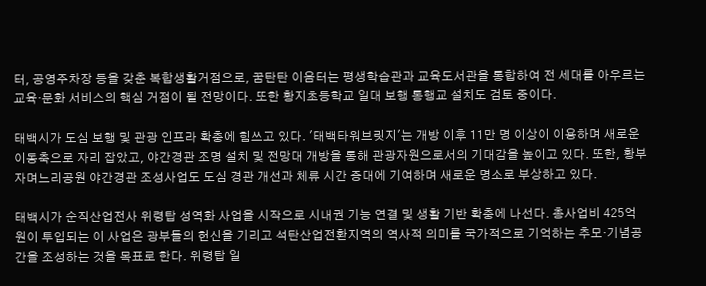터, 공영주차장 등을 갖춘 복합생활거점으로, 꿈탄탄 이음터는 평생학습관과 교육도서관을 통합하여 전 세대를 아우르는 교육·문화 서비스의 핵심 거점이 될 전망이다. 또한 황지초등학교 일대 보행 통행교 설치도 검토 중이다.

태백시가 도심 보행 및 관광 인프라 확충에 힘쓰고 있다. '태백타워브릿지'는 개방 이후 11만 명 이상이 이용하며 새로운 이동축으로 자리 잡았고, 야간경관 조명 설치 및 전망대 개방을 통해 관광자원으로서의 기대감을 높이고 있다. 또한, 황부자며느리공원 야간경관 조성사업도 도심 경관 개선과 체류 시간 증대에 기여하며 새로운 명소로 부상하고 있다.

태백시가 순직산업전사 위령탑 성역화 사업을 시작으로 시내권 기능 연결 및 생활 기반 확충에 나선다. 총사업비 425억 원이 투입되는 이 사업은 광부들의 헌신을 기리고 석탄산업전환지역의 역사적 의미를 국가적으로 기억하는 추모·기념공간을 조성하는 것을 목표로 한다. 위령탑 일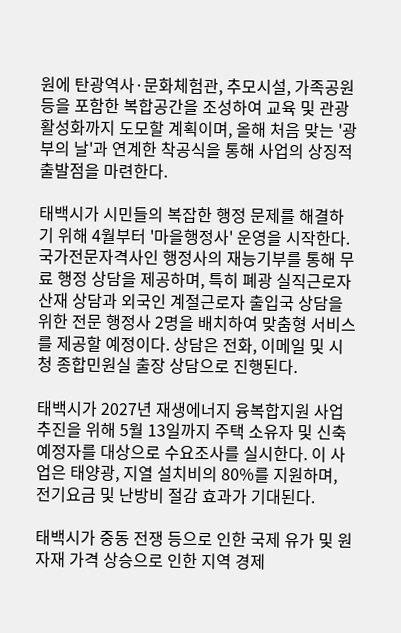원에 탄광역사·문화체험관, 추모시설, 가족공원 등을 포함한 복합공간을 조성하여 교육 및 관광 활성화까지 도모할 계획이며, 올해 처음 맞는 '광부의 날'과 연계한 착공식을 통해 사업의 상징적 출발점을 마련한다.

태백시가 시민들의 복잡한 행정 문제를 해결하기 위해 4월부터 '마을행정사' 운영을 시작한다. 국가전문자격사인 행정사의 재능기부를 통해 무료 행정 상담을 제공하며, 특히 폐광 실직근로자 산재 상담과 외국인 계절근로자 출입국 상담을 위한 전문 행정사 2명을 배치하여 맞춤형 서비스를 제공할 예정이다. 상담은 전화, 이메일 및 시청 종합민원실 출장 상담으로 진행된다.

태백시가 2027년 재생에너지 융복합지원 사업 추진을 위해 5월 13일까지 주택 소유자 및 신축 예정자를 대상으로 수요조사를 실시한다. 이 사업은 태양광, 지열 설치비의 80%를 지원하며, 전기요금 및 난방비 절감 효과가 기대된다.

태백시가 중동 전쟁 등으로 인한 국제 유가 및 원자재 가격 상승으로 인한 지역 경제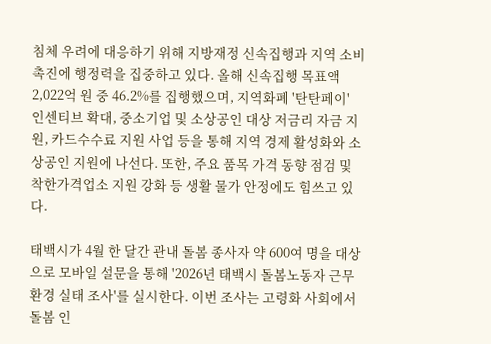침체 우려에 대응하기 위해 지방재정 신속집행과 지역 소비 촉진에 행정력을 집중하고 있다. 올해 신속집행 목표액 2,022억 원 중 46.2%를 집행했으며, 지역화폐 '탄탄페이' 인센티브 확대, 중소기업 및 소상공인 대상 저금리 자금 지원, 카드수수료 지원 사업 등을 통해 지역 경제 활성화와 소상공인 지원에 나선다. 또한, 주요 품목 가격 동향 점검 및 착한가격업소 지원 강화 등 생활 물가 안정에도 힘쓰고 있다.

태백시가 4월 한 달간 관내 돌봄 종사자 약 600여 명을 대상으로 모바일 설문을 통해 '2026년 태백시 돌봄노동자 근무환경 실태 조사'를 실시한다. 이번 조사는 고령화 사회에서 돌봄 인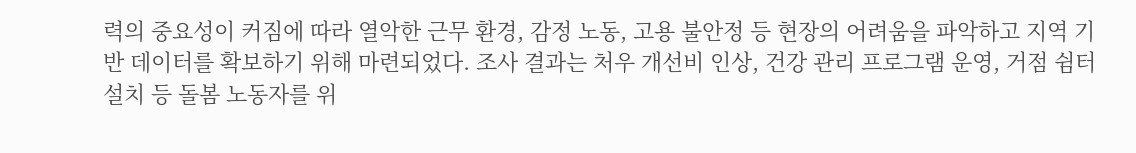력의 중요성이 커짐에 따라 열악한 근무 환경, 감정 노동, 고용 불안정 등 현장의 어려움을 파악하고 지역 기반 데이터를 확보하기 위해 마련되었다. 조사 결과는 처우 개선비 인상, 건강 관리 프로그램 운영, 거점 쉼터 설치 등 돌봄 노동자를 위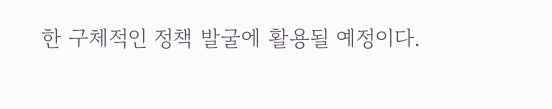한 구체적인 정책 발굴에 활용될 예정이다.